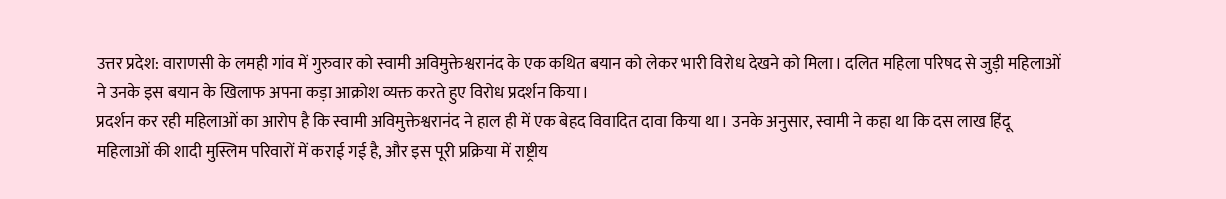उत्तर प्रदेश: वाराणसी के लमही गांव में गुरुवार को स्वामी अविमुक्तेश्वरानंद के एक कथित बयान को लेकर भारी विरोध देखने को मिला। दलित महिला परिषद से जुड़ी महिलाओं ने उनके इस बयान के खिलाफ अपना कड़ा आक्रोश व्यक्त करते हुए विरोध प्रदर्शन किया।
प्रदर्शन कर रही महिलाओं का आरोप है कि स्वामी अविमुक्तेश्वरानंद ने हाल ही में एक बेहद विवादित दावा किया था। उनके अनुसार, स्वामी ने कहा था कि दस लाख हिंदू महिलाओं की शादी मुस्लिम परिवारों में कराई गई है, और इस पूरी प्रक्रिया में राष्ट्रीय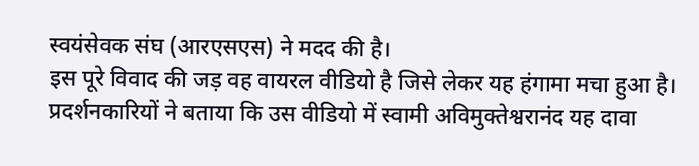स्वयंसेवक संघ (आरएसएस) ने मदद की है।
इस पूरे विवाद की जड़ वह वायरल वीडियो है जिसे लेकर यह हंगामा मचा हुआ है। प्रदर्शनकारियों ने बताया कि उस वीडियो में स्वामी अविमुक्तेश्वरानंद यह दावा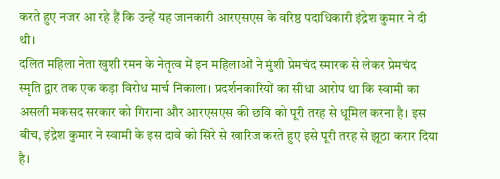करते हुए नजर आ रहे हैं कि उन्हें यह जानकारी आरएसएस के वरिष्ठ पदाधिकारी इंद्रेश कुमार ने दी थी।
दलित महिला नेता खुशी रमन के नेतृत्व में इन महिलाओं ने मुंशी प्रेमचंद स्मारक से लेकर प्रेमचंद स्मृति द्वार तक एक कड़ा विरोध मार्च निकाला। प्रदर्शनकारियों का सीधा आरोप था कि स्वामी का असली मकसद सरकार को गिराना और आरएसएस की छवि को पूरी तरह से धूमिल करना है। इस बीच, इंद्रेश कुमार ने स्वामी के इस दावे को सिरे से खारिज करते हुए इसे पूरी तरह से झूठा करार दिया है।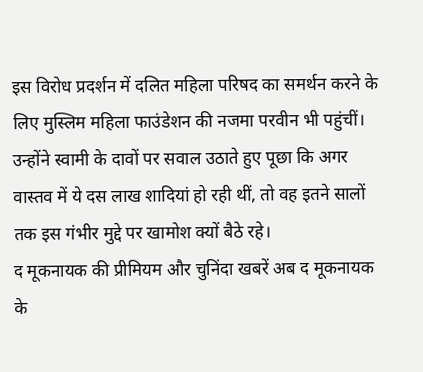इस विरोध प्रदर्शन में दलित महिला परिषद का समर्थन करने के लिए मुस्लिम महिला फाउंडेशन की नजमा परवीन भी पहुंचीं। उन्होंने स्वामी के दावों पर सवाल उठाते हुए पूछा कि अगर वास्तव में ये दस लाख शादियां हो रही थीं, तो वह इतने सालों तक इस गंभीर मुद्दे पर खामोश क्यों बैठे रहे।
द मूकनायक की प्रीमियम और चुनिंदा खबरें अब द मूकनायक के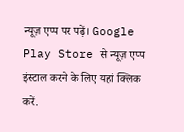न्यूज़ एप्प पर पढ़ें। Google Play Store से न्यूज़ एप्प इंस्टाल करने के लिए यहां क्लिक करें.